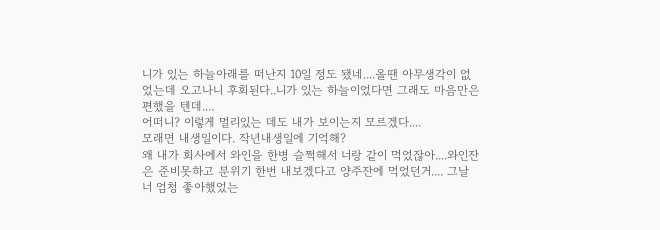니가 있는 하늘아래를 떠난지 10일 정도 됐네....올땐 아무생각이 없었는데 오고나니 후회된다..니가 있는 하늘이었다면 그래도 마음만은 편했을 텐데....
어떠니? 이렇게 멀리있는 데도 내가 보이는지 모르겠다....
모래면 내생일이다. 작년내생일에 기억해?
왜 내가 회사에서 와인을 한병 슬쩍해서 너랑 같이 먹었잖아....와인잔은 준비못하고 분위기 한번 내보겠다고 양주잔에 먹었던거.... 그날 너 엄청 좋아했었는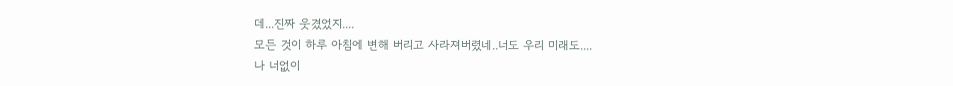데...진짜 웃겼었지....
모든 것이 하루 아침에 변해 버리고 사라져버렸네..너도 우리 미래도....
나 너없이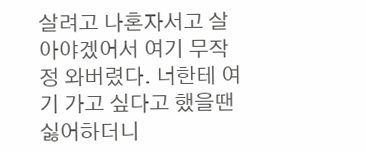살려고 나혼자서고 살아야겠어서 여기 무작정 와버렸다. 너한테 여기 가고 싶다고 했을땐 싫어하더니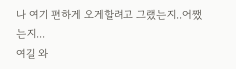나 여기 편하게 오게할려고 그랬는지..어쨌는지...
여길 와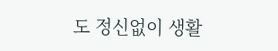도 정신없이 생활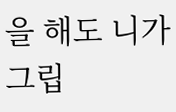을 해도 니가 그립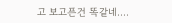고 보고픈건 똑같네....